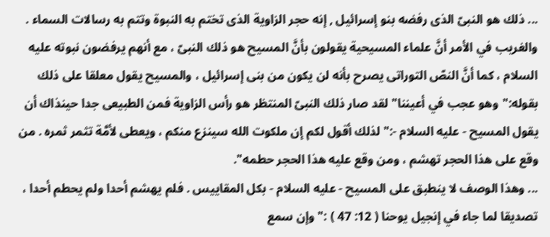... ذلك هو النبىّ الذى رفضه بنو إسرائيل , إنه حجر الزاوية الذى تختم به النبوة وتتم به رسالات السماء . والغريب في الأمر أنَّ علماء المسيحية يقولون بأنَّ المسيح هو ذلك النبىّ ، مع أنهم يرفضون نبوته عليه السلام ، كما أنَّ النصّ التوراتى يصرح بأنه لن يكون من بنى إسرائيل ، والمسيح يقول معلقا على ذلك بقوله:"وهو عجب في أعيننا"لقد صار ذلك النبىّ المنتظر هو رأس الزاوية فمن الطبيعى جدا حينذاك أن يقول المسيح - عليه السلام -:"لذلك أقول لكم إن ملكوت الله سينزع منكم ، ويعطى لأمَّة تثمر ثمره . من وقع على هذا الحجر تهشم ، ومن وقع عليه هذا الحجر حطمه".
... وهذا الوصف لا ينطبق على المسيح - عليه السلام - بكل المقاييس . فلم يهشم أحدا ولم يحطم أحدا ، تصديقا لما جاء في إنجيل يوحنا ( 12: 47 ) :"وإن سمع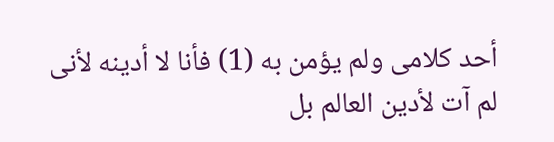أحد كلامى ولم يؤمن به (1) فأنا لا أدينه لأنى لم آت لأدين العالم بل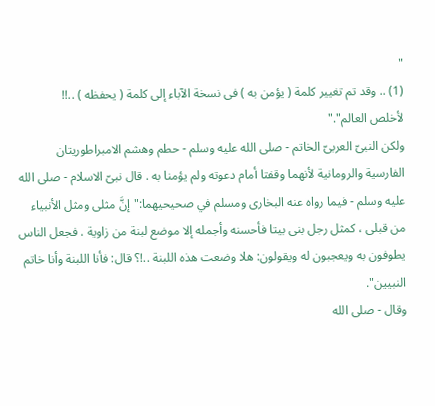"
(1) .. وقد تم تغيير كلمة ( يؤمن به ) فى نسخة الآباء إلى كلمة ( يحفظه ) ..!!
لأخلص العالم"."
ولكن النبىّ العربىّ الخاتم - صلى الله عليه وسلم - حطم وهشم الامبراطوريتان الفارسية والرومانية لأنهما وقفتا أمام دعوته ولم يؤمنا به . قال نبىّ الاسلام - صلى الله عليه وسلم - فيما رواه عنه البخارى ومسلم في صحيحيهما:"إنَّ مثلى ومثل الأنبياء من قبلى ، كمثل رجل بنى بيتا فأحسنه وأجمله إلا موضع لبنة من زاوية . فجعل الناس يطوفون به ويعجبون له ويقولون: هلا وضعت هذه اللبنة ..!؟ قال: فأنا اللبنة وأنا خاتم النبيين".
وقال - صلى الله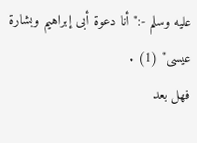عليه وسلم -:"أنا دعوة أبى إبراهيم وبشارة عيسى" (1) .
فهل بعد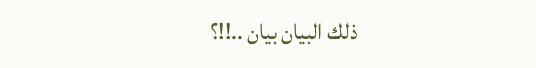ذلك البيان بيان ..!!؟